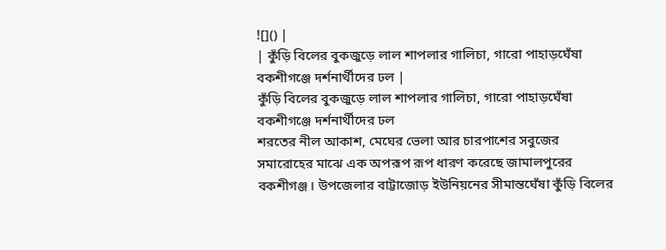![]() |
| কুঁড়ি বিলের বুকজুড়ে লাল শাপলার গালিচা, গারো পাহাড়ঘেঁষা বকশীগঞ্জে দর্শনার্থীদের ঢল |
কুঁড়ি বিলের বুকজুড়ে লাল শাপলার গালিচা, গারো পাহাড়ঘেঁষা বকশীগঞ্জে দর্শনার্থীদের ঢল
শরতের নীল আকাশ, মেঘের ভেলা আর চারপাশের সবুজের সমারোহের মাঝে এক অপরূপ রূপ ধারণ করেছে জামালপুরের বকশীগঞ্জ। উপজেলার বাট্টাজোড় ইউনিয়নের সীমান্তঘেঁষা কুঁড়ি বিলের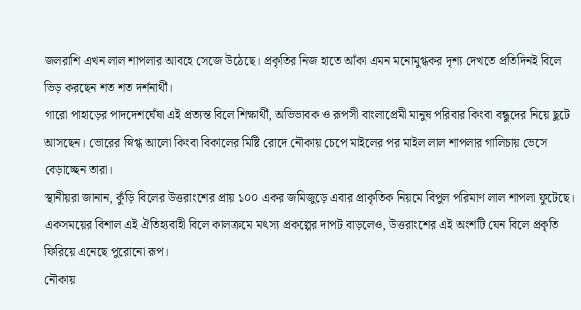জলরাশি এখন লাল শাপলার আবহে সেজে উঠেছে। প্রকৃতির নিজ হাতে আঁকা এমন মনোমুগ্ধকর দৃশ্য দেখতে প্রতিদিনই বিলে ভিড় করছেন শত শত দর্শনার্থী।
গারো পাহাড়ের পাদদেশঘেঁষা এই প্রত্যন্ত বিলে শিক্ষার্থী, অভিভাবক ও রূপসী বাংলাপ্রেমী মানুষ পরিবার কিংবা বন্ধুদের নিয়ে ছুটে আসছেন। ভোরের স্নিগ্ধ আলো কিংবা বিকালের মিষ্টি রোদে নৌকায় চেপে মাইলের পর মাইল লাল শাপলার গালিচায় ভেসে বেড়াচ্ছেন তারা।
স্থানীয়রা জানান, কুঁড়ি বিলের উত্তরাংশের প্রায় ১০০ একর জমিজুড়ে এবার প্রাকৃতিক নিয়মে বিপুল পরিমাণ লাল শাপলা ফুটেছে। একসময়ের বিশাল এই ঐতিহ্যবাহী বিলে কালক্রমে মৎস্য প্রকল্পের দাপট বাড়লেও, উত্তরাংশের এই অংশটি যেন বিলে প্রকৃতি ফিরিয়ে এনেছে পুরোনো রূপ।
নৌকায়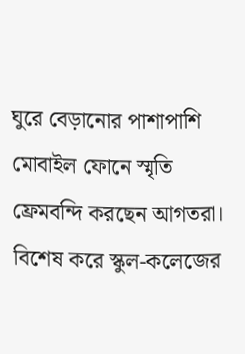ঘুরে বেড়ানোর পাশাপাশি মোবাইল ফোনে স্মৃতি ফ্রেমবন্দি করছেন আগতরা। বিশেষ করে স্কুল-কলেজের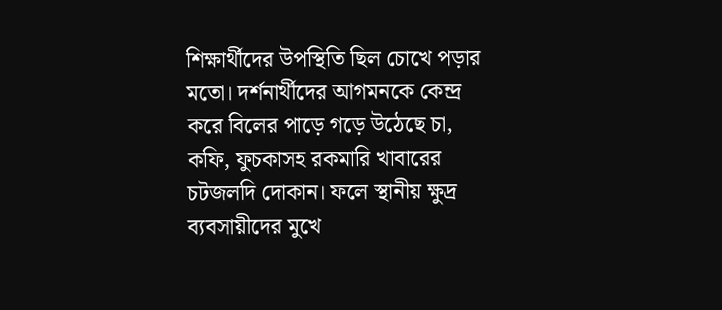শিক্ষার্থীদের উপস্থিতি ছিল চোখে পড়ার মতো। দর্শনার্থীদের আগমনকে কেন্দ্র করে বিলের পাড়ে গড়ে উঠেছে চা, কফি, ফুচকাসহ রকমারি খাবারের চটজলদি দোকান। ফলে স্থানীয় ক্ষুদ্র ব্যবসায়ীদের মুখে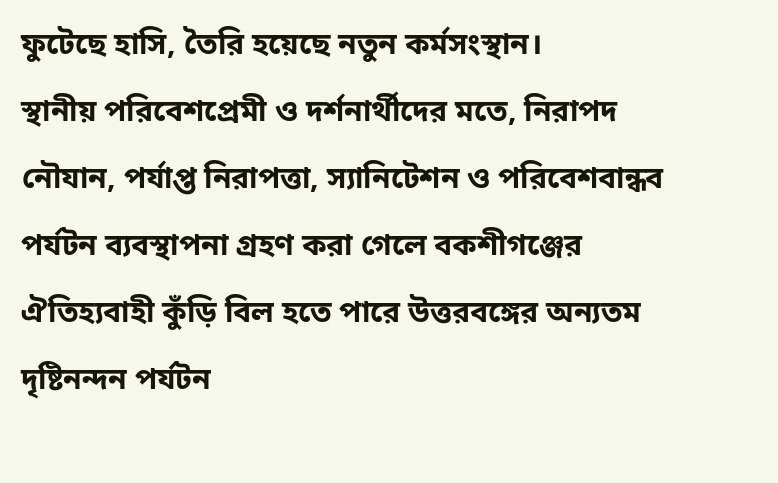ফুটেছে হাসি, তৈরি হয়েছে নতুন কর্মসংস্থান।
স্থানীয় পরিবেশপ্রেমী ও দর্শনার্থীদের মতে, নিরাপদ নৌযান, পর্যাপ্ত নিরাপত্তা, স্যানিটেশন ও পরিবেশবান্ধব পর্যটন ব্যবস্থাপনা গ্রহণ করা গেলে বকশীগঞ্জের ঐতিহ্যবাহী কুঁড়ি বিল হতে পারে উত্তরবঙ্গের অন্যতম দৃষ্টিনন্দন পর্যটন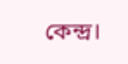কেন্দ্র।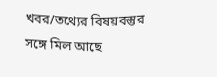খবর/তথ্যের বিষয়বস্তুর সঙ্গে মিল আছে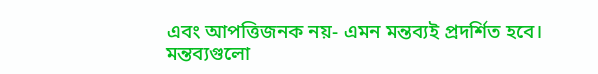এবং আপত্তিজনক নয়- এমন মন্তব্যই প্রদর্শিত হবে। মন্তব্যগুলো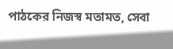পাঠকের নিজস্ব মতামত, সেবা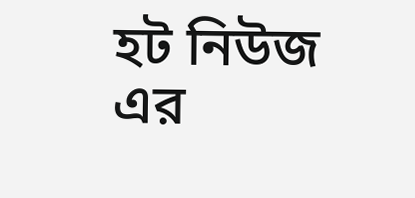হট নিউজ এর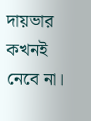দায়ভার কখনই নেবে না।